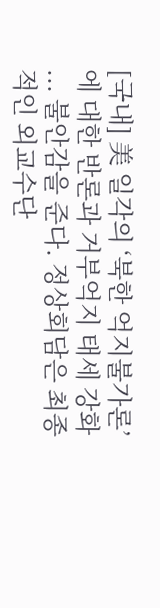[국내] 美 일각의 ‘북한 억지불가론’에 대한 반론과 거부억지 태세 강화
... 불안감을 준다. 정상회담은 최종적인 외교수단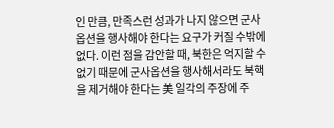인 만큼, 만족스런 성과가 나지 않으면 군사옵션을 행사해야 한다는 요구가 커질 수밖에 없다. 이런 점을 감안할 때, 북한은 억지할 수 없기 때문에 군사옵션을 행사해서라도 북핵을 제거해야 한다는 美 일각의 주장에 주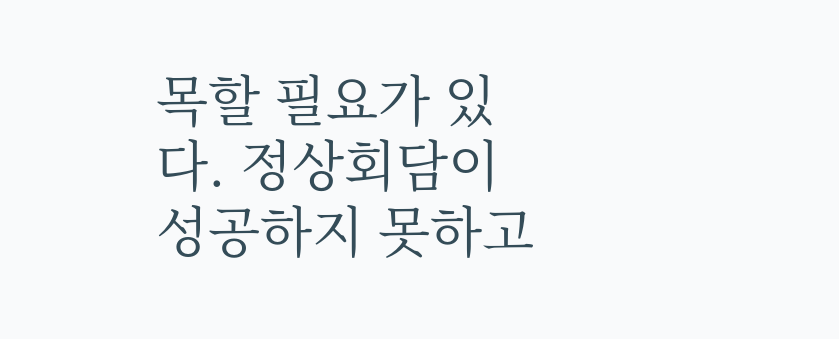목할 필요가 있다. 정상회담이 성공하지 못하고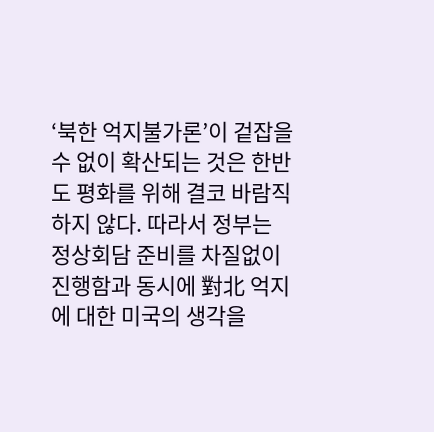‘북한 억지불가론’이 겉잡을 수 없이 확산되는 것은 한반도 평화를 위해 결코 바람직하지 않다. 따라서 정부는 정상회담 준비를 차질없이 진행함과 동시에 對北 억지에 대한 미국의 생각을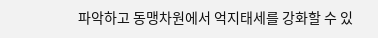파악하고 동맹차원에서 억지태세를 강화할 수 있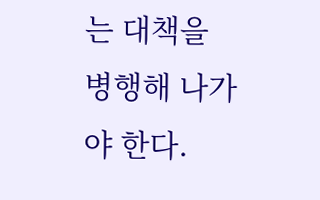는 대책을 병행해 나가야 한다.